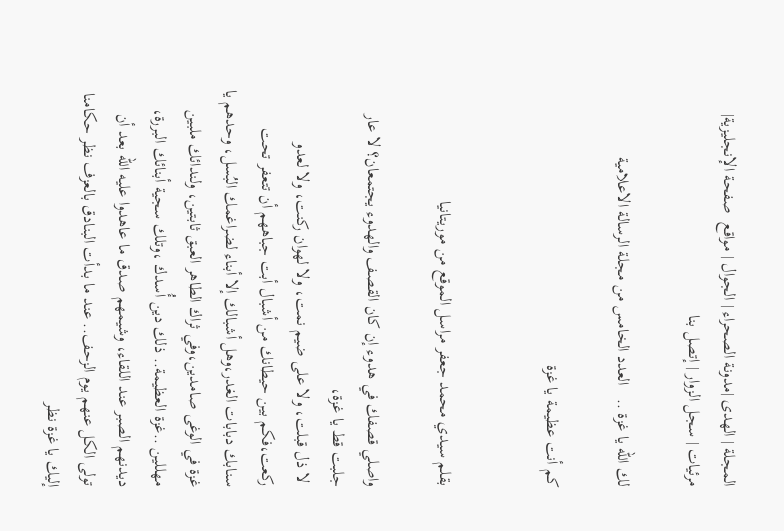المجلة | الهدى |مدونة الصحراء | الجوال | مواقع  صفحة الإنجليزية| مرئيات | سجل الزوار | إتصل بنا

لك الله يا غزة ..   العدد الخامس من مجلة الرسالة الاعلامية

كم أنت عظيمة يا غزة


بقلم سيدي محمد جعفر مراسل الموقع من موريتانيا

واصلي قصفك في هدوء إن كان القصف والهدوء يجتمعان؟ لا عار جلبت قط يا غزة،
 لا ذل قبلت، ولا على ضيم نمت، ولا لهوان ركنت، ولا لعدو ركعت،فكم بين حيطانك من أشبال أبت جباههم أن تتعفر تحت سنابك دبابات الغدر،وهل أشبالك إلا أبناء لضراغمك البُسل، وحدهم يا غزة في الوغى صامدين،وفي ثراك الطاهر العبق ثابتين، ولندائك ملبين مهللين ..غزة العظيمة.. ذلك دين أُسدك ،وتلك سجية أبنائك البررة، ديدنهم الصبر عند اللقاء، وشيمهم صدق ما عاهدوا عليه الله بعد أن تولى الكل عنهم يوم الزحف.. عند ما بدأت البنادق بالعزف نظر حكامنا إليك يا غزة نظر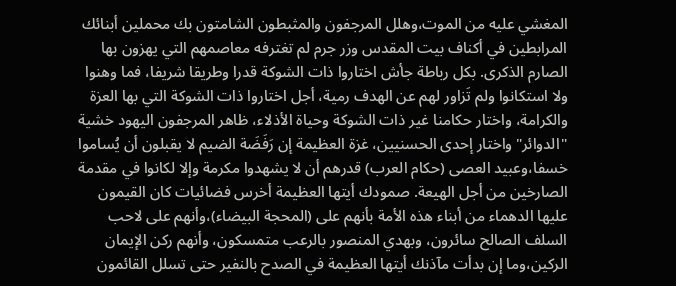المغشي عليه من الموت،وهلل المرجفون والمثبطون الشامتون بك محملين أبنائك المرابطين في أكناف بيت المقدس وزر جرم لم تغترفه معاصمهم التي يهزون بها الصارم الذكرى. بكل رباطة جأش اختاروا ذات الشوكة قدرا وطريقا شريفا، فما وهنوا ولا استكانوا ولم تَزاور لهم عن الهدف رمية، أجل اختاروا ذات الشوكة التي بها العزة والكرامة، واختار حكامنا غير ذات الشوكة وحياة الأذلاء، ظاهر المرجفون اليهود خشية "الدوائر" واختار إحدى الحسنيين، غزة العظيمة إن رَفَضَة الضيم لا يقبلون أن يُساموا خسفا،وعبيد العصى (حكام العرب) قدرهم أن لا يشهدوا مكرمة وإلا لكانوا في مقدمة الصارخين من أجل الهيعة. صمودك أيتها العظيمة أخرس فضائيات كان القيمون عليها الدهماء من أبناء هذه الأمة بأنهم على (المحجة البيضاء)،وأنهم على لاحب السلف الصالح سائرون، وبهدي المنصور بالرعب متمسكون، وأنهم ركن الإيمان الركين،وما إن بدأت مآذنك أيتها العظيمة في الصدح بالنفير حتى تسلل القائمون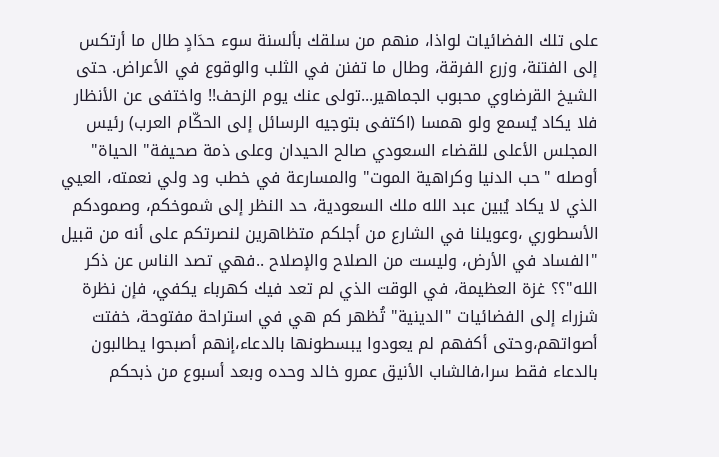على تلك الفضائيات لواذا، منهم من سلقك بألسنة سوء حدَادٍ طال ما أرتكس إلى الفتنة، وزرع الفرقة، وطال ما تفنن في الثلب والوقوع في الأعراض. حتى الشيخ القرضاوي محبوب الجماهير...تولى عنك يوم الزحف!! واختفى عن الأنظار فلا يكاد يُسمع ولو همسا (اكتفى بتوجيه الرسائل إلى الحكّام العرب) رئيس المجلس الأعلى للقضاء السعودي صالح الحيدان وعلى ذمة صحيفة" الحياة" أوصله "حب الدنيا وكراهية الموت" والمسارعة في خطب ود ولي نعمته، العيي الذي لا يكاد يُبين عبد الله ملك السعودية، حد النظر إلى شموخكم، وصمودكم الأسطوري ،وعويلنا في الشارع من أجلكم متظاهرين لنصرتكم على أنه من قبيل "الفساد في الأرض، وليست من الصلاح والإصلاح ..فهي تصد الناس عن ذكر الله"؟؟ غزة العظيمة، في الوقت الذي لم تعد فيك كهرباء يكفي، فإن نظرة شزراء إلى الفضائيات "الدينية" تُظهر كم هي في استراحة مفتوحة، خفتت أصواتهم،وحتى أكفهم لم يعودوا يبسطونها بالدعاء،إنهم أصبحوا يطالبون بالدعاء فقط سرا،فالشاب الأنيق عمرو خالد وحده وبعد أسبوع من ذبحكم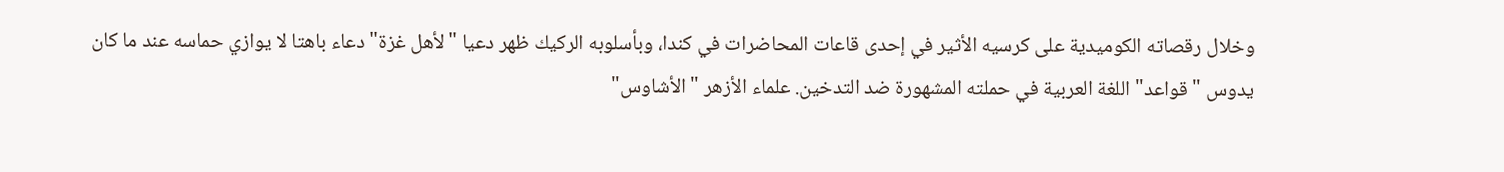وخلال رقصاته الكوميدية على كرسيه الأثير في إحدى قاعات المحاضرات في كندا، وبأسلوبه الركيك ظهر دعيا "لأهل غزة" دعاء باهتا لا يوازي حماسه عند ما كان يدوس "قواعد" اللغة العربية في حملته المشهورة ضد التدخين. علماء الأزهر "الأشاوس"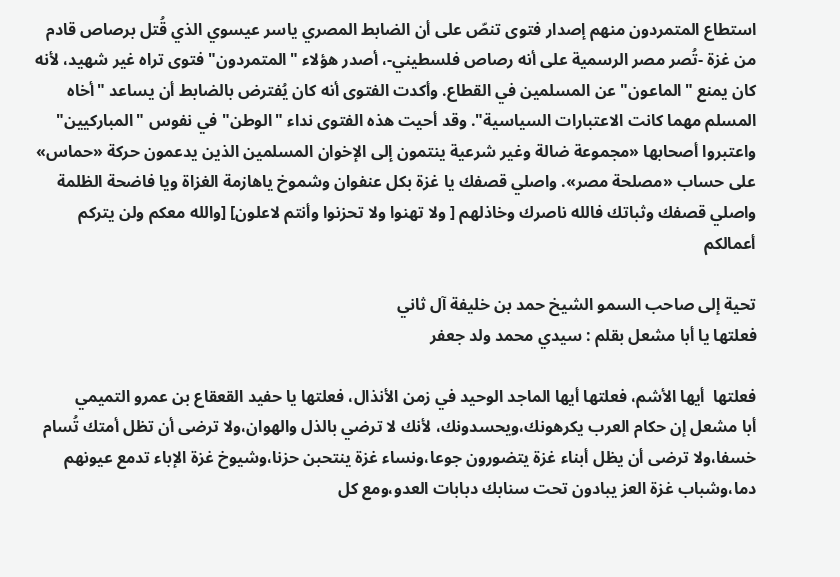استطاع المتمردون منهم إصدار فتوى تنصّ على أن الضابط المصري ياسر عيسوي الذي قُتل برصاص قادم من غزة -تُصر مصر الرسمية على أنه رصاص فلسطيني-، أصدر هؤلاء "المتمردون" فتوى تراه غير شهيد، لأنه كان يمنع "الماعون" عن المسلمين في القطاع. وأكدت الفتوى أنه كان يُفترض بالضابط أن يساعد "أخاه المسلم مهما كانت الاعتبارات السياسية". وقد أحيت هذه الفتوى نداء "الوطن" في نفوس "المباركيين" واعتبروا أصحابها «مجموعة ضالة وغير شرعية ينتمون إلى الإخوان المسلمين الذين يدعمون حركة «حماس» على حساب «مصلحة مصر». واصلي قصفك يا غزة بكل عنفوان وشموخ ياهازمة الغزاة ويا فاضحة الظلمة واصلي قصفك وثباتك فالله ناصرك وخاذلهم [ ولا تهنوا ولا تحزنوا وأنتم لاعلون] [والله معكم ولن يتركم أعمالكم

تحية إلى صاحب السمو الشيخ حمد بن خليفة آل ثاني
فعلتها يا أبا مشعل بقلم : سيدي محمد ولد جعفر

فعلتها  أيها الأشم، فعلتها أيها الماجد الوحيد في زمن الأنذال، فعلتها يا حفيد القعقاع بن عمرو التميمي
أبا مشعل إن حكام العرب يكرهونك،ويحسدونك، لأنك لا ترضي بالذل والهوان،ولا ترضى أن تظل أمتك تُسام خسفا،ولا ترضى أن يظل أبناء غزة يتضورون جوعا،ونساء غزة ينتحبن حزنا،وشيوخ غزة الإباء تدمع عيونهم دما،وشباب غزة العز يبادون تحت سنابك دبابات العدو،ومع كل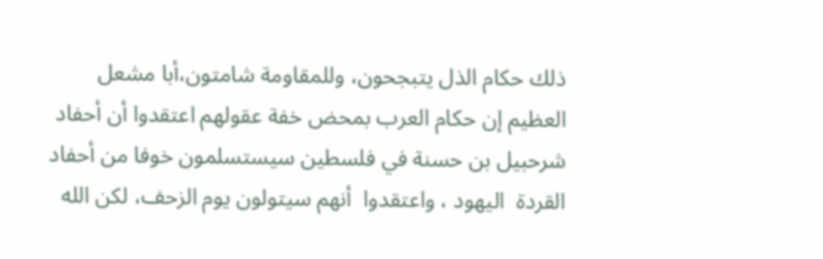ذلك حكام الذل يتبجحون، وللمقاومة شامتون،أبا مشعل العظيم إن حكام العرب بمحض خفة عقولهم اعتقدوا أن أحفاد شرحبيل بن حسنة في فلسطين سيستسلمون خوفا من أحفاد القردة  اليهود ، واعتقدوا  أنهم سيتولون يوم الزحف، لكن الله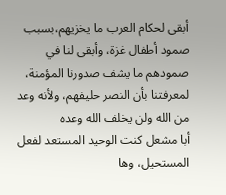أبقى لحكام العرب ما يخزيهم،بسبب صمود أطفال غزة، وأبقى لنا في صمودهم ما يشف صدورنا المؤمنة، لمعرفتنا بأن النصر حليفهم، ولأنه وعد من الله ولن يخلف الله وعده
أبا مشعل كنت الوحيد المستعد لفعل المستحيل، وها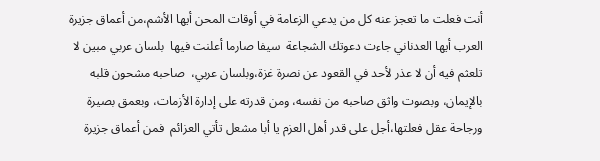أنت فعلت ما تعجز عنه كل من يدعي الزعامة في أوقات المحن أيها الأشم،من أعماق جزيرة العرب أيها العدناني جاءت دعوتك الشجاعة  سيفا صارما أعلنت فيها  بلسان عربي مبين لا تلعثم فيه أن لا عذر لأحد في القعود عن نصرة غزة،وبلسان عربي،  صاحبه مشحون قلبه  بالإيمان، وبصوت واثق صاحبه من نفسه، ومن قدرته على إدارة الأزمات، وبعمق بصيرة ورجاحة عقل فعلتها،أجل على قدر أهل العزم يا أبا مشعل تأتي العزائم  فمن أعماق جزيرة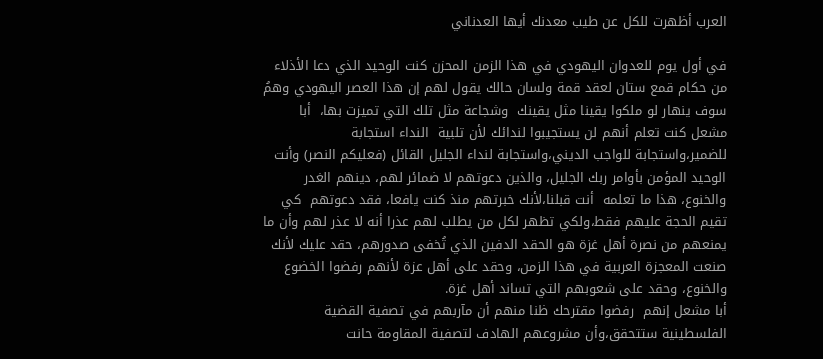العرب أظهرت للكل عن طيب معدنك أيها العدناني

في أول يوم للعدوان اليهودي في هذا الزمن المحزن كنت الوحيد الذي دعا الأذلاء من حكام قمع ستان لعقد قمة ولسان حالك يقول لهم إن هذا العصر اليهودي وهمُ سوف ينهار لو ملكوا يقينا مثل يقينك  وشجاعة مثل تلك التي تميزت بها،  أبا مشعل كنت تعلم أنهم لن يستجيبوا لندائك لأن تلبية  النداء استجابة للضمير،واستجابة للواجب الديني،واستجابة لنداء الجليل القائل (فعليكم النصر) وأنت الوحيد المؤمن بأوامر ربك الجليل، والذين دعوتهم لا ضمائر لهم، دينهم الغدر والخنوع، هذا ما تعلمه  أنت قبلنا،لأنك خبرتهم منذ كنت يافعا، فقد دعوتهم  كي تقيم الحجة عليهم فقط،ولكي تظهر لكل من يطلب لهم عذرا أنه لا عذر لهم وأن ما يمنعهم من نصرة أهل غزة هو الحقد الدفين الذي تُخفى صدورهم، حقد عليك لأنك صنعت المعجزة العربية في هذا الزمن، وحقد على أهل عزة لأنهم رفضوا الخضوع والخنوع، وحقد على شعوبهم التي تساند أهل غزة.
أبا مشعل إنهم  رفضوا مقترحك ظنا منهم أن مآربهم في تصفية القضية الفلسطينية ستتحقق،وأن مشروعهم الهادف لتصفية المقاومة حانت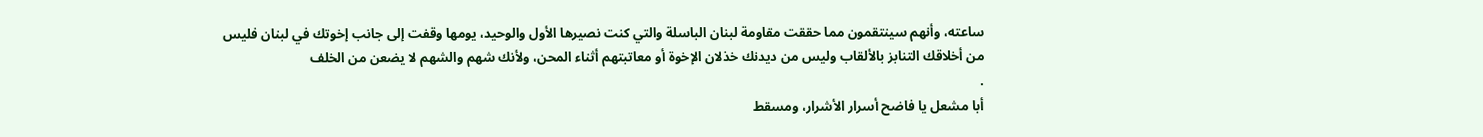ساعته، وأنهم سينتقمون مما حققت مقاومة لبنان الباسلة والتي كنت نصيرها الأول والوحيد، يومها وقفت إلى جانب إخوتك في لبنان فليس من أخلاقك التنابز بالألقاب وليس من ديدنك خذلان الإخوة أو معاتبتهم أثناء المحن، ولأنك شهم والشهم لا يضعن من الخلف
.
أبا مشعل يا فاضح أسرار الأشرار، ومسقط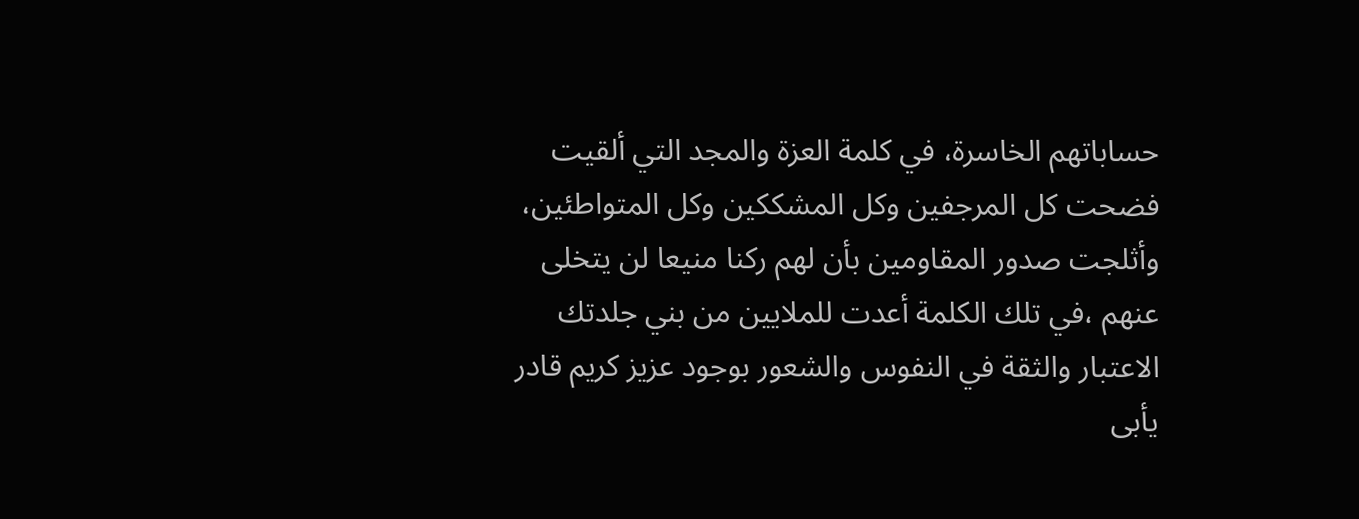حساباتهم الخاسرة، في كلمة العزة والمجد التي ألقيت  فضحت كل المرجفين وكل المشككين وكل المتواطئين، وأثلجت صدور المقاومين بأن لهم ركنا منيعا لن يتخلى عنهم ،في تلك الكلمة أعدت للملايين من بني جلدتك الاعتبار والثقة في النفوس والشعور بوجود عزيز كريم قادر يأبى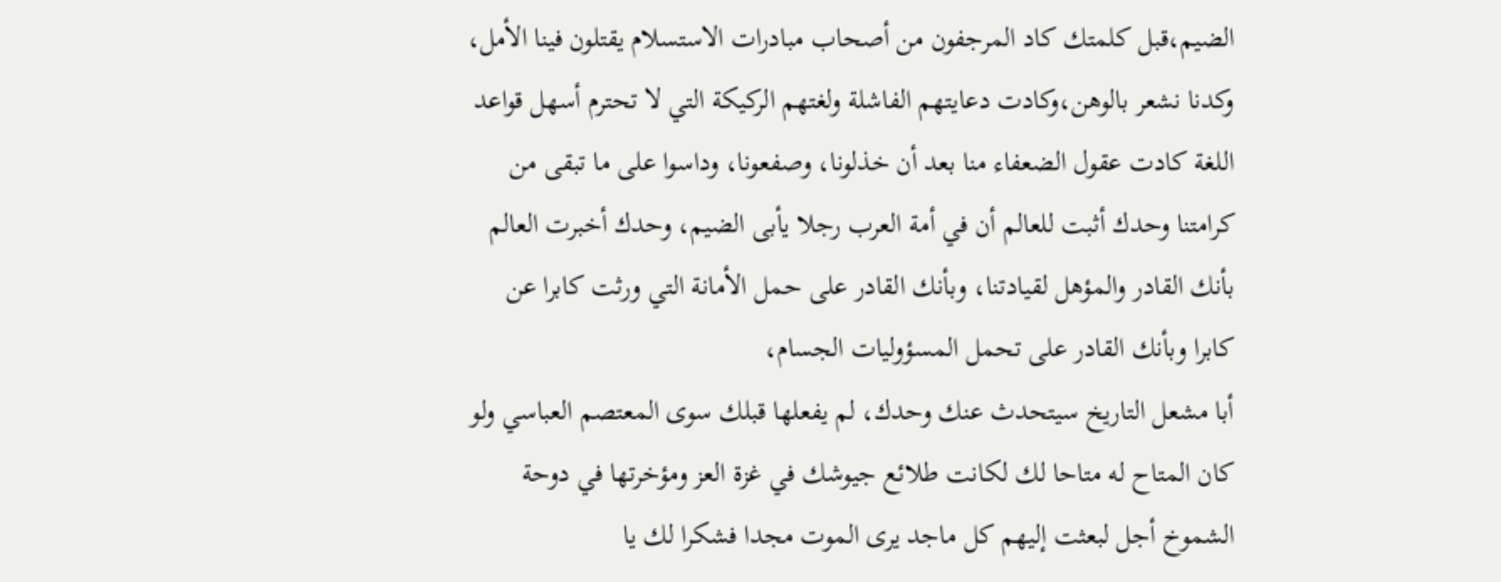الضيم،قبل كلمتك كاد المرجفون من أصحاب مبادرات الاستسلام يقتلون فينا الأمل، وكدنا نشعر بالوهن،وكادت دعايتهم الفاشلة ولغتهم الركيكة التي لا تحترم أسهل قواعد اللغة كادت عقول الضعفاء منا بعد أن خذلونا، وصفعونا، وداسوا على ما تبقى من كرامتنا وحدك أثبت للعالم أن في أمة العرب رجلا يأبى الضيم، وحدك أخبرت العالم بأنك القادر والمؤهل لقيادتنا، وبأنك القادر على حمل الأمانة التي ورثت كابرا عن كابرا وبأنك القادر على تحمل المسؤوليات الجسام،
أبا مشعل التاريخ سيتحدث عنك وحدك، لم يفعلها قبلك سوى المعتصم العباسي ولو كان المتاح له متاحا لك لكانت طلائع جيوشك في غزة العز ومؤخرتها في دوحة الشموخ أجل لبعثت إليهم كل ماجد يرى الموت مجدا فشكرا لك يا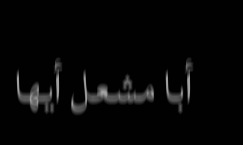أبا مشعل أيها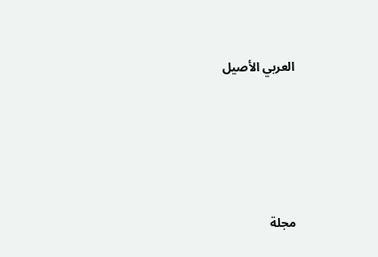العربي الأصيل





مجلة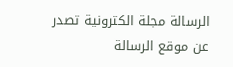الرسالة مجلة الكترونية تصدر عن موقع الرسالة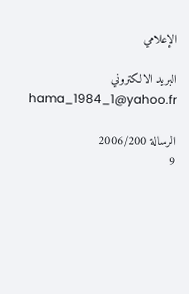الإعلامي

البريد الالكتروني
hama_1984_1@yahoo.fr

الرسالة 2006/200
9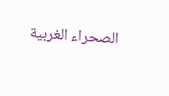الصحراء الغربية